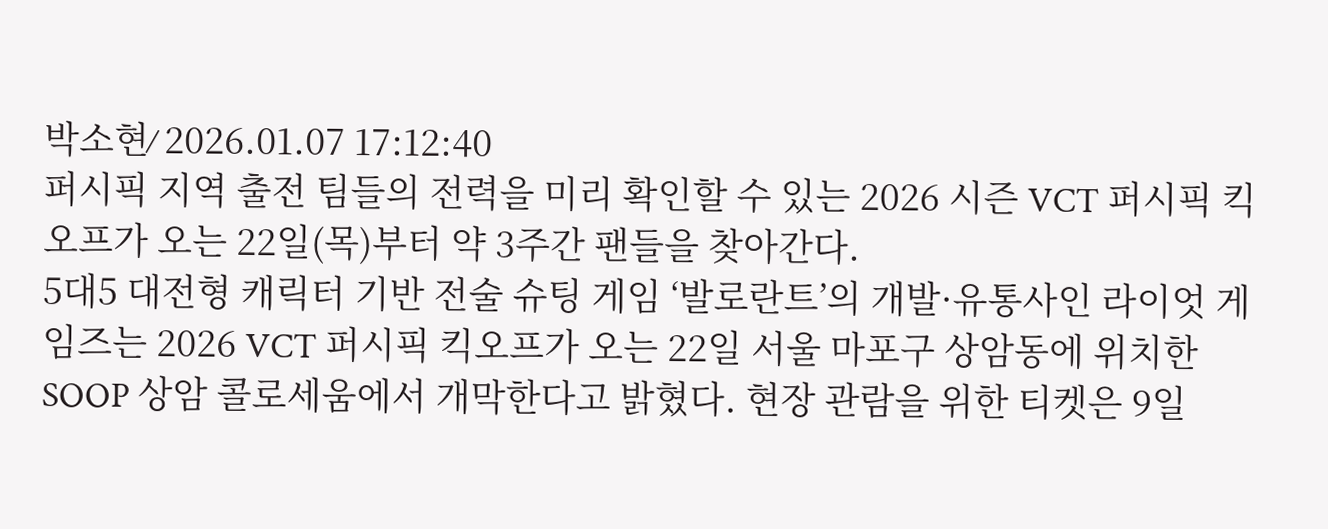박소현⁄ 2026.01.07 17:12:40
퍼시픽 지역 출전 팀들의 전력을 미리 확인할 수 있는 2026 시즌 VCT 퍼시픽 킥오프가 오는 22일(목)부터 약 3주간 팬들을 찾아간다.
5대5 대전형 캐릭터 기반 전술 슈팅 게임 ‘발로란트’의 개발·유통사인 라이엇 게임즈는 2026 VCT 퍼시픽 킥오프가 오는 22일 서울 마포구 상암동에 위치한 SOOP 상암 콜로세움에서 개막한다고 밝혔다. 현장 관람을 위한 티켓은 9일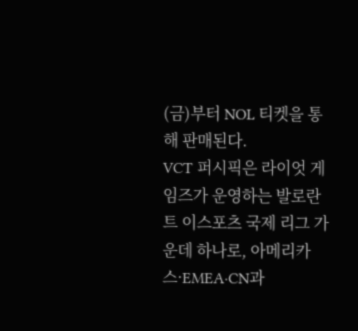(금)부터 NOL 티켓을 통해 판매된다.
VCT 퍼시픽은 라이엇 게임즈가 운영하는 발로란트 이스포츠 국제 리그 가운데 하나로, 아메리카스·EMEA·CN과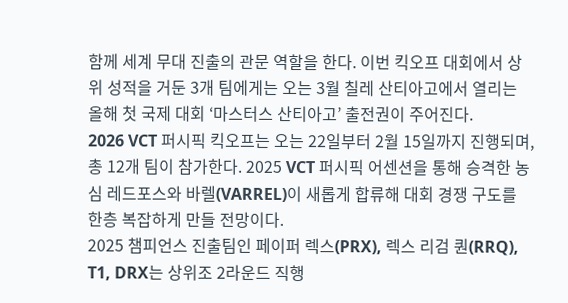함께 세계 무대 진출의 관문 역할을 한다. 이번 킥오프 대회에서 상위 성적을 거둔 3개 팀에게는 오는 3월 칠레 산티아고에서 열리는 올해 첫 국제 대회 ‘마스터스 산티아고’ 출전권이 주어진다.
2026 VCT 퍼시픽 킥오프는 오는 22일부터 2월 15일까지 진행되며, 총 12개 팀이 참가한다. 2025 VCT 퍼시픽 어센션을 통해 승격한 농심 레드포스와 바렐(VARREL)이 새롭게 합류해 대회 경쟁 구도를 한층 복잡하게 만들 전망이다.
2025 챔피언스 진출팀인 페이퍼 렉스(PRX), 렉스 리검 퀀(RRQ), T1, DRX는 상위조 2라운드 직행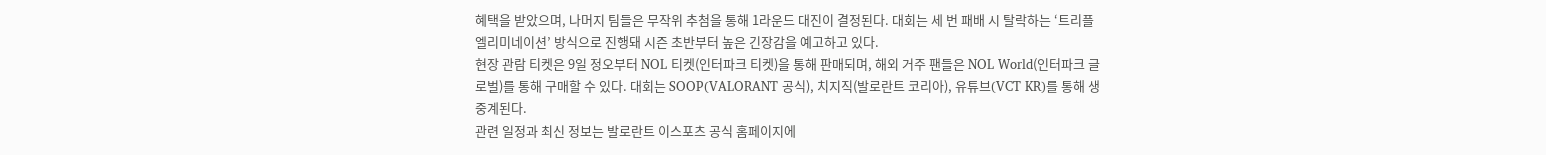혜택을 받았으며, 나머지 팀들은 무작위 추첨을 통해 1라운드 대진이 결정된다. 대회는 세 번 패배 시 탈락하는 ‘트리플 엘리미네이션’ 방식으로 진행돼 시즌 초반부터 높은 긴장감을 예고하고 있다.
현장 관람 티켓은 9일 정오부터 NOL 티켓(인터파크 티켓)을 통해 판매되며, 해외 거주 팬들은 NOL World(인터파크 글로벌)를 통해 구매할 수 있다. 대회는 SOOP(VALORANT 공식), 치지직(발로란트 코리아), 유튜브(VCT KR)를 통해 생중계된다.
관련 일정과 최신 정보는 발로란트 이스포츠 공식 홈페이지에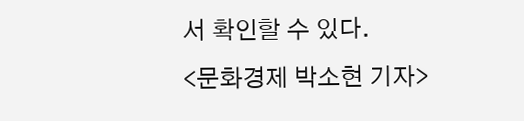서 확인할 수 있다.
<문화경제 박소현 기자>